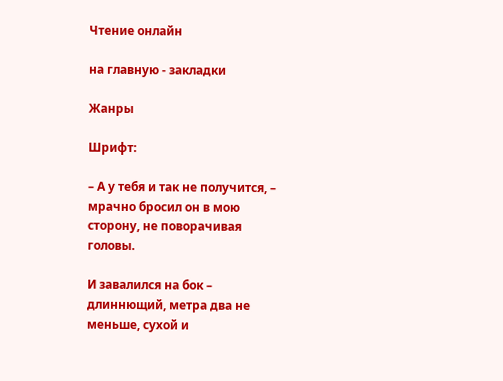Чтение онлайн

на главную - закладки

Жанры

Шрифт:

– А у тебя и так не получится, – мрачно бросил он в мою сторону, не поворачивая головы.

И завалился на бок – длиннющий, метра два не меньше, сухой и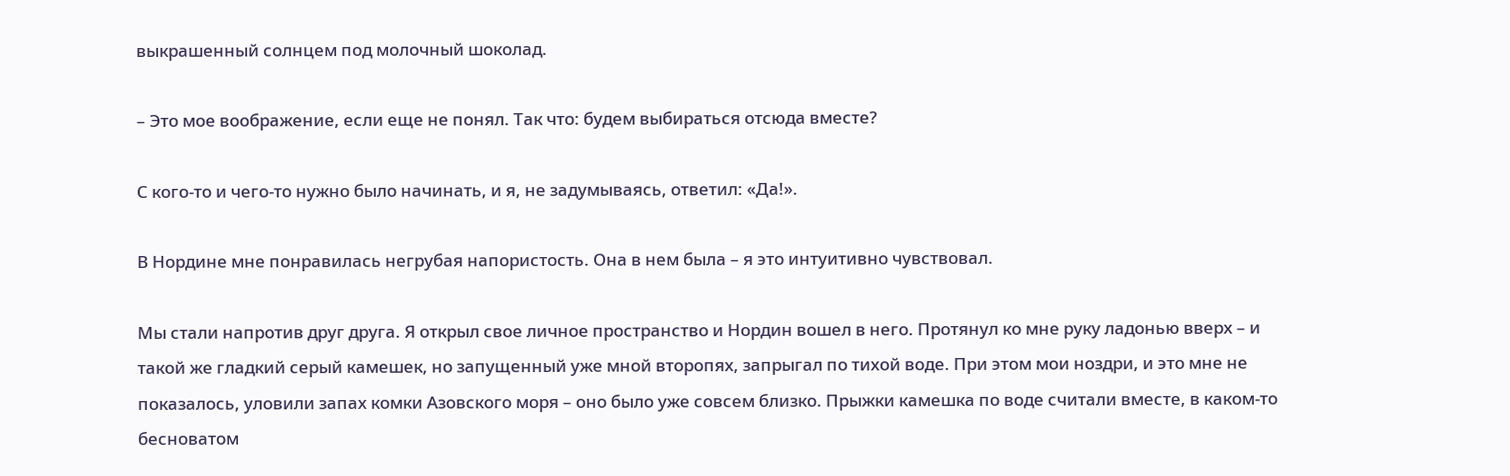выкрашенный солнцем под молочный шоколад.

– Это мое воображение, если еще не понял. Так что: будем выбираться отсюда вместе?

С кого-то и чего-то нужно было начинать, и я, не задумываясь, ответил: «Да!».

В Нордине мне понравилась негрубая напористость. Она в нем была – я это интуитивно чувствовал.

Мы стали напротив друг друга. Я открыл свое личное пространство и Нордин вошел в него. Протянул ко мне руку ладонью вверх – и такой же гладкий серый камешек, но запущенный уже мной второпях, запрыгал по тихой воде. При этом мои ноздри, и это мне не показалось, уловили запах комки Азовского моря – оно было уже совсем близко. Прыжки камешка по воде считали вместе, в каком-то бесноватом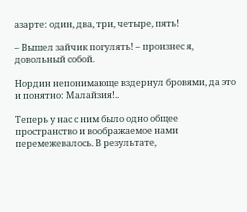азарте: один, два, три, четыре, пять!

– Вышел зайчик погулять! – произнес я, довольный собой.

Нордин непонимающе вздернул бровями, да это и понятно: Малайзия!..

Теперь у нас с ним было одно общее пространство и воображаемое нами перемежевалось. В результате,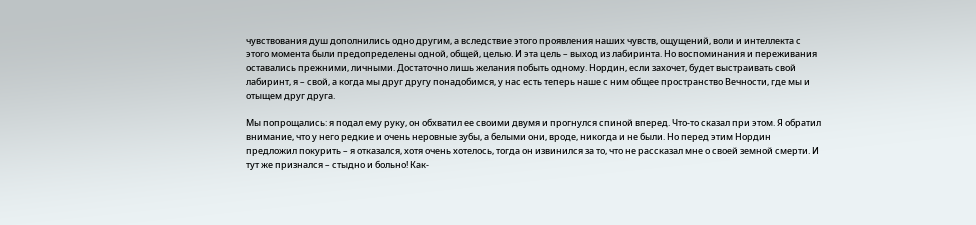чувствования душ дополнились одно другим, а вследствие этого проявления наших чувств, ощущений, воли и интеллекта с этого момента были предопределены одной, общей, целью. И эта цель – выход из лабиринта. Но воспоминания и переживания оставались прежними, личными. Достаточно лишь желания побыть одному. Нордин, если захочет, будет выстраивать свой лабиринт, я – свой, а когда мы друг другу понадобимся, у нас есть теперь наше с ним общее пространство Вечности, где мы и отыщем друг друга.

Мы попрощались: я подал ему руку, он обхватил ее своими двумя и прогнулся спиной вперед. Что-то сказал при этом. Я обратил внимание, что у него редкие и очень неровные зубы, а белыми они, вроде, никогда и не были. Но перед этим Нордин предложил покурить – я отказался, хотя очень хотелось, тогда он извинился за то, что не рассказал мне о своей земной смерти. И тут же признался – стыдно и больно! Как-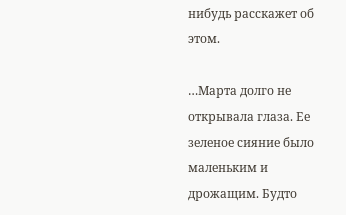нибудь расскажет об этом.

…Марта долго не открывала глаза. Ее зеленое сияние было маленьким и дрожащим. Будто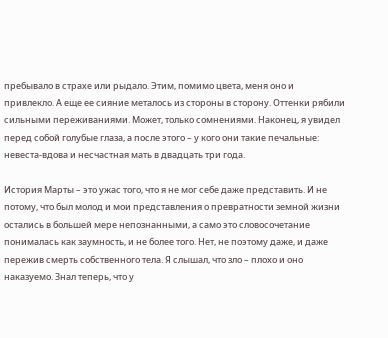пребывало в страхе или рыдало. Этим, помимо цвета, меня оно и привлекло. А еще ее сияние металось из стороны в сторону. Оттенки рябили сильными переживаниями. Может, только сомнениями. Наконец, я увидел перед собой голубые глаза, а после этого – у кого они такие печальные: невеста-вдова и несчастная мать в двадцать три года.

История Марты – это ужас того, что я не мог себе даже представить. И не потому, что был молод и мои представления о превратности земной жизни остались в большей мере непознанными, а само это словосочетание понималась как заумность, и не более того. Нет, не поэтому даже, и даже пережив смерть собственного тела. Я слышал, что зло – плохо и оно наказуемо. Знал теперь, что у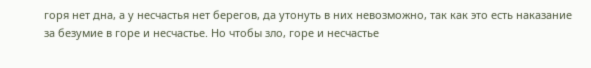горя нет дна, а у несчастья нет берегов, да утонуть в них невозможно, так как это есть наказание за безумие в горе и несчастье. Но чтобы зло, горе и несчастье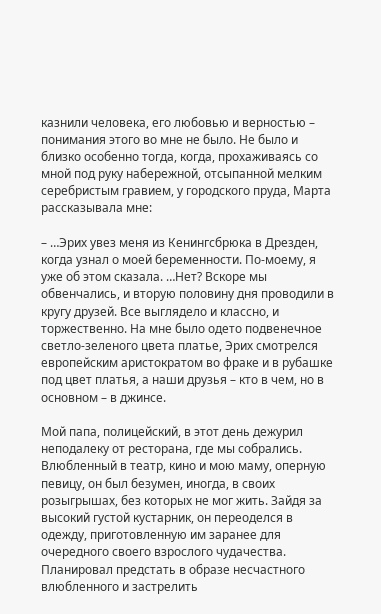казнили человека, его любовью и верностью – понимания этого во мне не было. Не было и близко особенно тогда, когда, прохаживаясь со мной под руку набережной, отсыпанной мелким серебристым гравием, у городского пруда, Марта рассказывала мне:

– …Эрих увез меня из Кенингсбрюка в Дрезден, когда узнал о моей беременности. По-моему, я уже об этом сказала. …Нет? Вскоре мы обвенчались, и вторую половину дня проводили в кругу друзей. Все выглядело и классно, и торжественно. На мне было одето подвенечное светло-зеленого цвета платье, Эрих смотрелся европейским аристократом во фраке и в рубашке под цвет платья, а наши друзья – кто в чем, но в основном – в джинсе.

Мой папа, полицейский, в этот день дежурил неподалеку от ресторана, где мы собрались. Влюбленный в театр, кино и мою маму, оперную певицу, он был безумен, иногда, в своих розыгрышах, без которых не мог жить. Зайдя за высокий густой кустарник, он переоделся в одежду, приготовленную им заранее для очередного своего взрослого чудачества. Планировал предстать в образе несчастного влюбленного и застрелить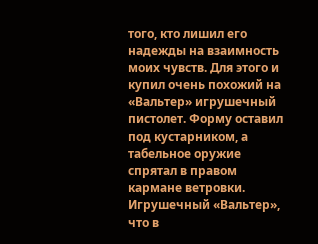того, кто лишил его надежды на взаимность моих чувств. Для этого и купил очень похожий на «Вальтер» игрушечный пистолет. Форму оставил под кустарником, а табельное оружие спрятал в правом кармане ветровки. Игрушечный «Вальтер», что в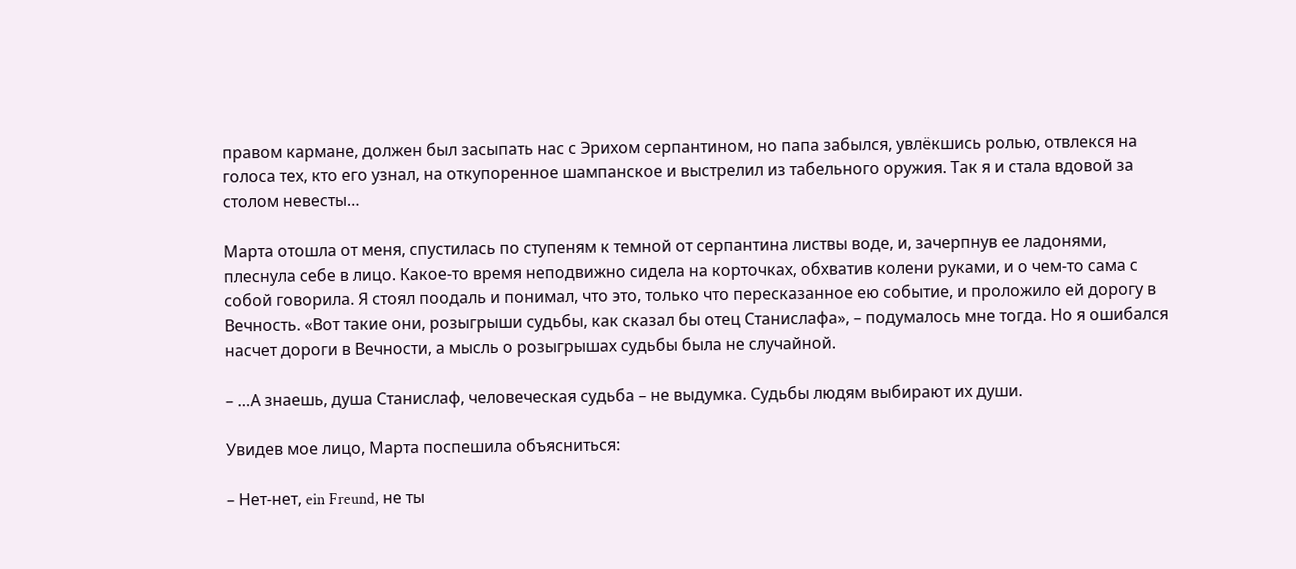правом кармане, должен был засыпать нас с Эрихом серпантином, но папа забылся, увлёкшись ролью, отвлекся на голоса тех, кто его узнал, на откупоренное шампанское и выстрелил из табельного оружия. Так я и стала вдовой за столом невесты…

Марта отошла от меня, спустилась по ступеням к темной от серпантина листвы воде, и, зачерпнув ее ладонями, плеснула себе в лицо. Какое-то время неподвижно сидела на корточках, обхватив колени руками, и о чем-то сама с собой говорила. Я стоял поодаль и понимал, что это, только что пересказанное ею событие, и проложило ей дорогу в Вечность. «Вот такие они, розыгрыши судьбы, как сказал бы отец Станислафа», – подумалось мне тогда. Но я ошибался насчет дороги в Вечности, а мысль о розыгрышах судьбы была не случайной.

– …А знаешь, душа Станислаф, человеческая судьба – не выдумка. Судьбы людям выбирают их души.

Увидев мое лицо, Марта поспешила объясниться:

– Нет-нет, ein Freund, не ты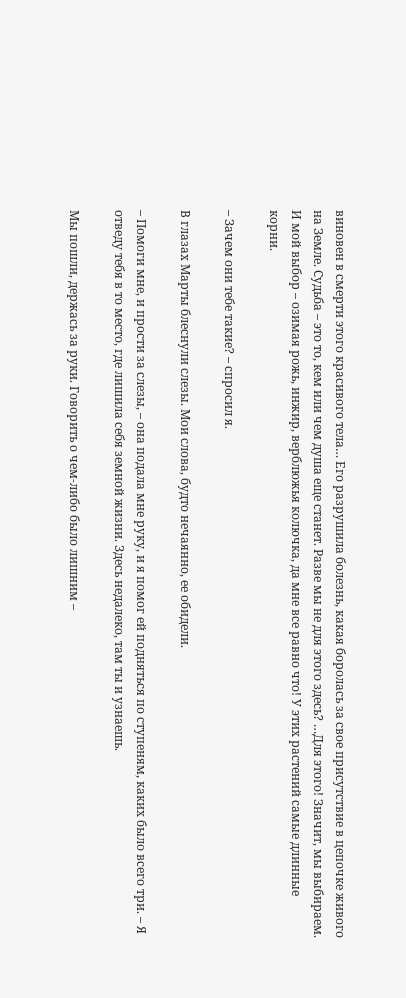виновен в смерти этого красивого тела… Его разрушила болезнь, какая боролась за свое присутствие в цепочке живого на Земле. Судьба – это то, кем или чем душа еще станет. Разве мы не для этого здесь? …Для этого! Значит, мы выбираем. И мой выбор – озимая рожь, инжир, верблюжья колючка, да мне все равно что! У этих растений самые длинные корни.

– Зачем они тебе такие? – спросил я.

В глазах Марты блеснули слезы. Мои слова, будто нечаянно, ее обидели.

– Помоги мне, и прости за слезы, – она подала мне руку, и я помог ей подняться по ступеням, каких было всего три. – Я отведу тебя в то место, где лишила себя земной жизни. Здесь недалеко, там ты и узнаешь.

Мы пошли, держась за руки. Говорить о чем-либо было лишним –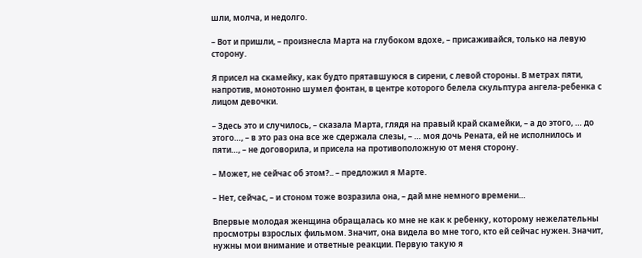шли, молча, и недолго.

– Вот и пришли, – произнесла Марта на глубоком вдохе, – присаживайся, только на левую сторону.

Я присел на скамейку, как будто прятавшуюся в сирени, с левой стороны. В метрах пяти, напротив, монотонно шумел фонтан, в центре которого белела скульптура ангела-ребенка с лицом девочки.

– Здесь это и случилось, – сказала Марта, глядя на правый край скамейки, – а до этого, … до этого…, – в это раз она все же сдержала слезы, – … моя дочь Рената, ей не исполнилось и пяти…, – не договорила, и присела на противоположную от меня сторону.

– Может, не сейчас об этом?.. – предложил я Марте.

– Нет, сейчас, – и стоном тоже возразила она, – дай мне немного времени…

Впервые молодая женщина обращалась ко мне не как к ребенку, которому нежелательны просмотры взрослых фильмом. Значит, она видела во мне того, кто ей сейчас нужен. Значит, нужны мои внимание и ответные реакции. Первую такую я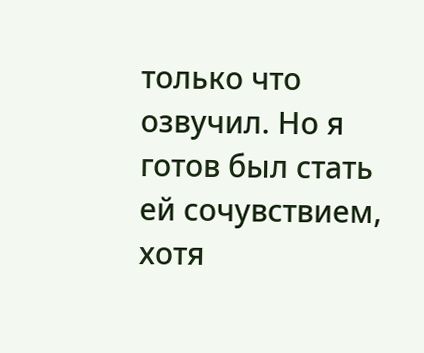только что озвучил. Но я готов был стать ей сочувствием, хотя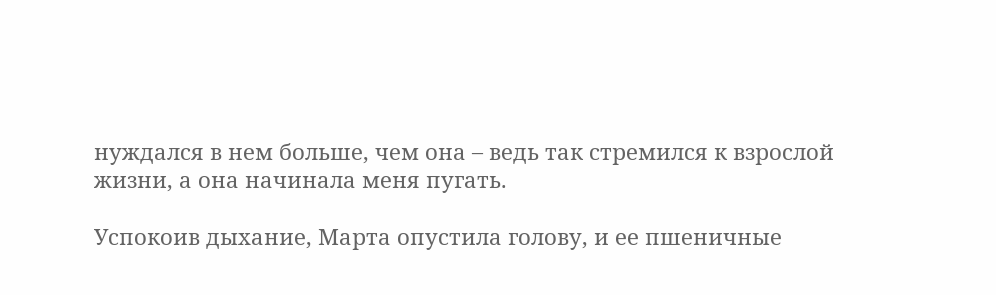нуждался в нем больше, чем она – ведь так стремился к взрослой жизни, а она начинала меня пугать.

Успокоив дыхание, Марта опустила голову, и ее пшеничные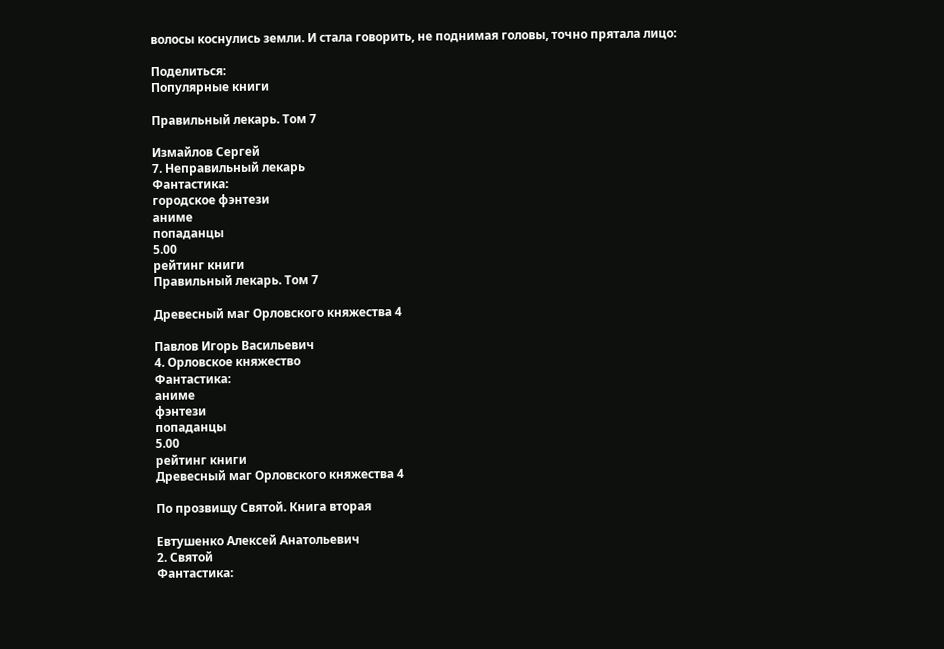волосы коснулись земли. И стала говорить, не поднимая головы, точно прятала лицо:

Поделиться:
Популярные книги

Правильный лекарь. Том 7

Измайлов Сергей
7. Неправильный лекарь
Фантастика:
городское фэнтези
аниме
попаданцы
5.00
рейтинг книги
Правильный лекарь. Том 7

Древесный маг Орловского княжества 4

Павлов Игорь Васильевич
4. Орловское княжество
Фантастика:
аниме
фэнтези
попаданцы
5.00
рейтинг книги
Древесный маг Орловского княжества 4

По прозвищу Святой. Книга вторая

Евтушенко Алексей Анатольевич
2. Святой
Фантастика: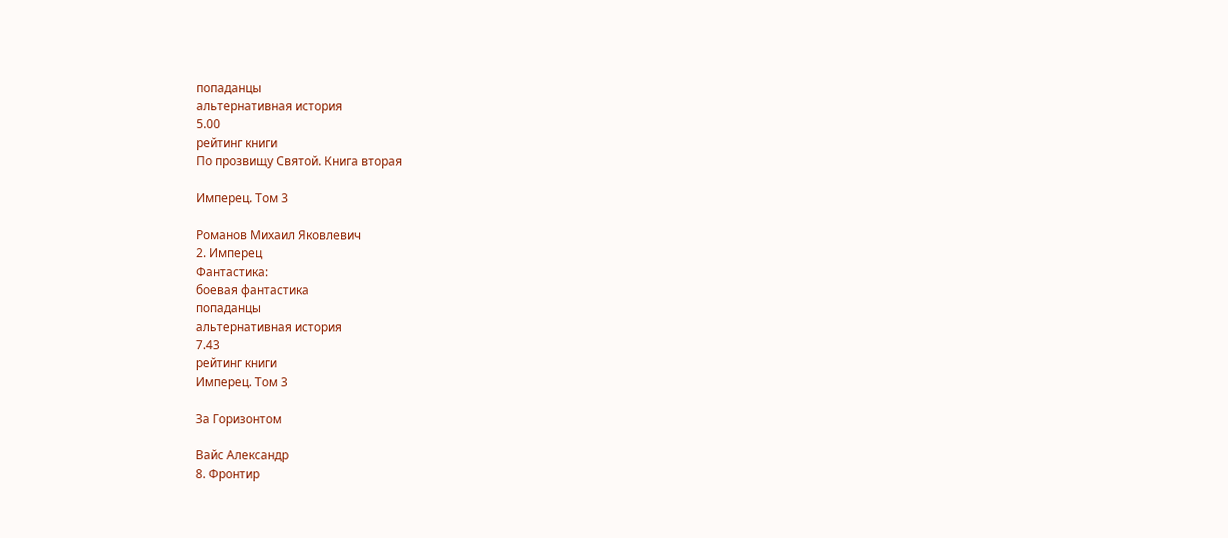попаданцы
альтернативная история
5.00
рейтинг книги
По прозвищу Святой. Книга вторая

Имперец. Том 3

Романов Михаил Яковлевич
2. Имперец
Фантастика:
боевая фантастика
попаданцы
альтернативная история
7.43
рейтинг книги
Имперец. Том 3

За Горизонтом

Вайс Александр
8. Фронтир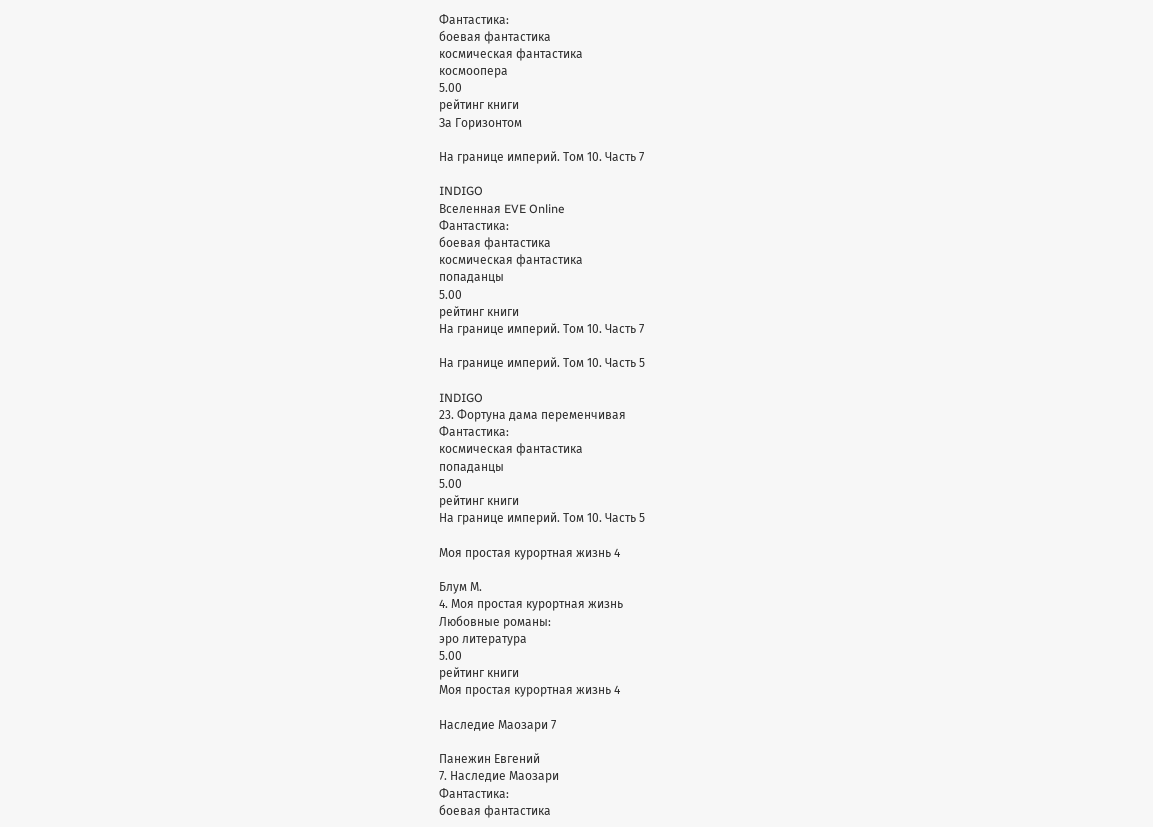Фантастика:
боевая фантастика
космическая фантастика
космоопера
5.00
рейтинг книги
За Горизонтом

На границе империй. Том 10. Часть 7

INDIGO
Вселенная EVE Online
Фантастика:
боевая фантастика
космическая фантастика
попаданцы
5.00
рейтинг книги
На границе империй. Том 10. Часть 7

На границе империй. Том 10. Часть 5

INDIGO
23. Фортуна дама переменчивая
Фантастика:
космическая фантастика
попаданцы
5.00
рейтинг книги
На границе империй. Том 10. Часть 5

Моя простая курортная жизнь 4

Блум М.
4. Моя простая курортная жизнь
Любовные романы:
эро литература
5.00
рейтинг книги
Моя простая курортная жизнь 4

Наследие Маозари 7

Панежин Евгений
7. Наследие Маозари
Фантастика:
боевая фантастика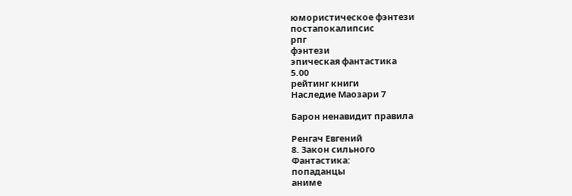юмористическое фэнтези
постапокалипсис
рпг
фэнтези
эпическая фантастика
5.00
рейтинг книги
Наследие Маозари 7

Барон ненавидит правила

Ренгач Евгений
8. Закон сильного
Фантастика:
попаданцы
аниме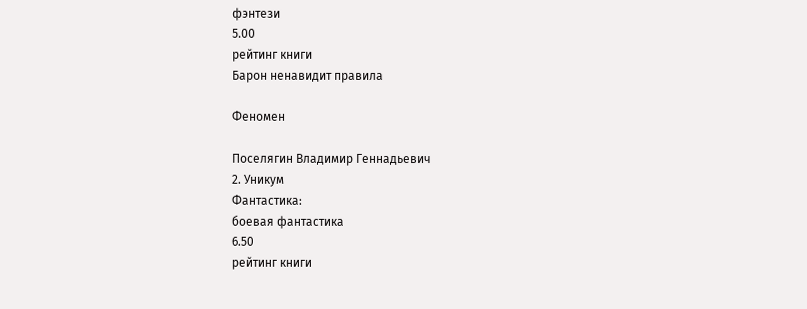фэнтези
5.00
рейтинг книги
Барон ненавидит правила

Феномен

Поселягин Владимир Геннадьевич
2. Уникум
Фантастика:
боевая фантастика
6.50
рейтинг книги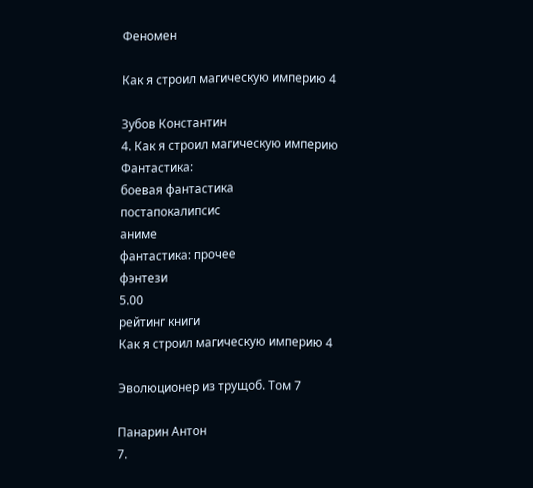Феномен

Как я строил магическую империю 4

Зубов Константин
4. Как я строил магическую империю
Фантастика:
боевая фантастика
постапокалипсис
аниме
фантастика: прочее
фэнтези
5.00
рейтинг книги
Как я строил магическую империю 4

Эволюционер из трущоб. Том 7

Панарин Антон
7.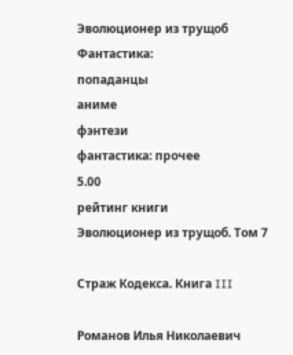Эволюционер из трущоб
Фантастика:
попаданцы
аниме
фэнтези
фантастика: прочее
5.00
рейтинг книги
Эволюционер из трущоб. Том 7

Страж Кодекса. Книга III

Романов Илья Николаевич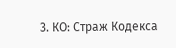3. КО: Страж Кодекса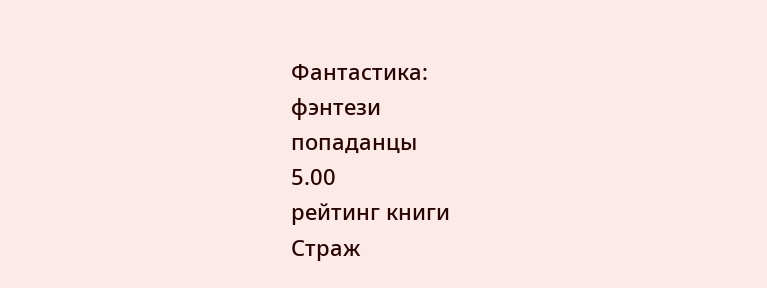Фантастика:
фэнтези
попаданцы
5.00
рейтинг книги
Страж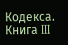Кодекса. Книга III